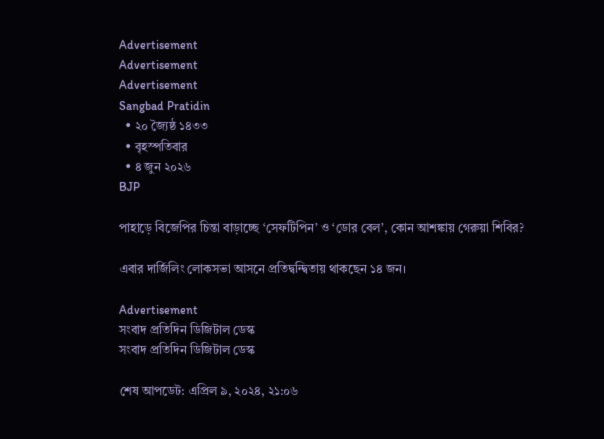Advertisement
Advertisement
Advertisement
Sangbad Pratidin
  • ২০ জ্যৈষ্ঠ ১৪৩৩
  • বৃহস্পতিবার
  • ৪ জুন ২০২৬
BJP

পাহাড়ে বিজেপির চিন্তা বাড়াচ্ছে ‘সেফটিপিন’ ও ‘ডোর বেল’, কোন আশঙ্কায় গেরুয়া শিবির?

এবার দার্জিলিং লোকসভা আসনে প্রতিদ্বন্দ্বিতায় থাকছেন ১৪ জন।

Advertisement
সংবাদ প্রতিদিন ডিজিটাল ডেস্ক
সংবাদ প্রতিদিন ডিজিটাল ডেস্ক

শেষ আপডেট: এপ্রিল ৯, ২০২৪, ২১:০৬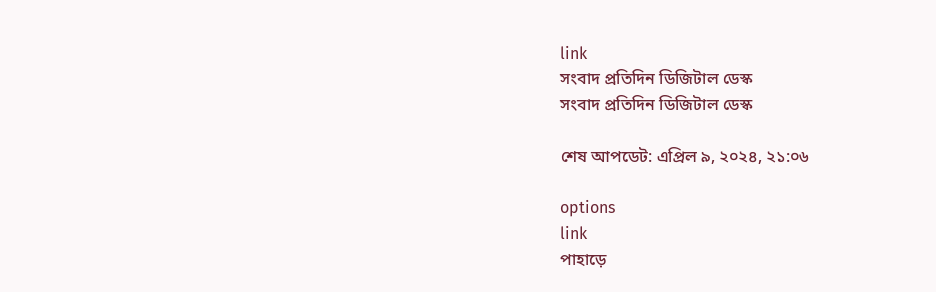link
সংবাদ প্রতিদিন ডিজিটাল ডেস্ক
সংবাদ প্রতিদিন ডিজিটাল ডেস্ক

শেষ আপডেট: এপ্রিল ৯, ২০২৪, ২১:০৬

options
link
পাহাড়ে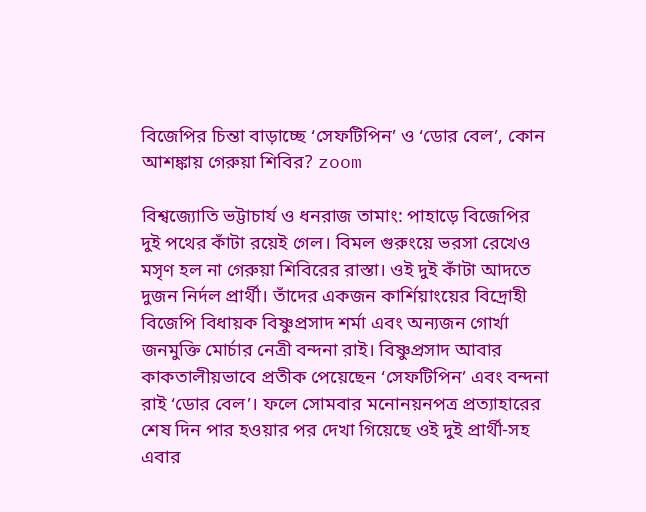বিজেপির চিন্তা বাড়াচ্ছে ‘সেফটিপিন’ ও ‘ডোর বেল’, কোন আশঙ্কায় গেরুয়া শিবির? zoom

বিশ্বজ্যোতি ভট্টাচার্য ও ধনরাজ তামাং: পাহাড়ে বিজেপির দুই পথের কাঁটা রয়েই গেল। বিমল গুরুংয়ে ভরসা রেখেও মসৃণ হল না গেরুয়া শিবিরের রাস্তা। ওই দুই কাঁটা আদতে দুজন নির্দল প্রার্থী। তাঁদের একজন কার্শিয়াংয়ের বিদ্রোহী বিজেপি বিধায়ক বিষ্ণুপ্রসাদ শর্মা এবং অন্যজন গোর্খা জনমুক্তি মোর্চার নেত্রী বন্দনা রাই। বিষ্ণুপ্রসাদ আবার কাকতালীয়ভাবে প্রতীক পেয়েছেন ‘সেফটিপিন’ এবং বন্দনা রাই ‘ডোর বেল’। ফলে সোমবার মনোনয়নপত্র প্রত্যাহারের শেষ দিন পার হওয়ার পর দেখা গিয়েছে ওই দুই প্রার্থী-সহ এবার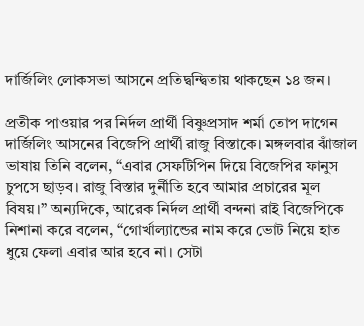দার্জিলিং লোকসভা আসনে প্রতিদ্বন্দ্বিতায় থাকছেন ১৪ জন।

প্রতীক পাওয়ার পর নির্দল প্রার্থী বিষ্ণুপ্রসাদ শর্মা তোপ দাগেন দার্জিলিং আসনের বিজেপি প্রার্থী রাজু বিস্তাকে। মঙ্গলবার ঝাঁজাল ভাষায় তিনি বলেন, “এবার সেফটিপিন দিয়ে বিজেপির ফানুস চুপসে ছাড়ব। রাজু বিস্তার দুর্নীতি হবে আমার প্রচারের মূল বিষয়।” অন্যদিকে, আরেক নির্দল প্রার্থী বন্দনা রাই বিজেপিকে নিশানা করে বলেন, “গোর্খাল্যান্ডের নাম করে ভোট নিয়ে হাত ধুয়ে ফেলা এবার আর হবে না। সেটা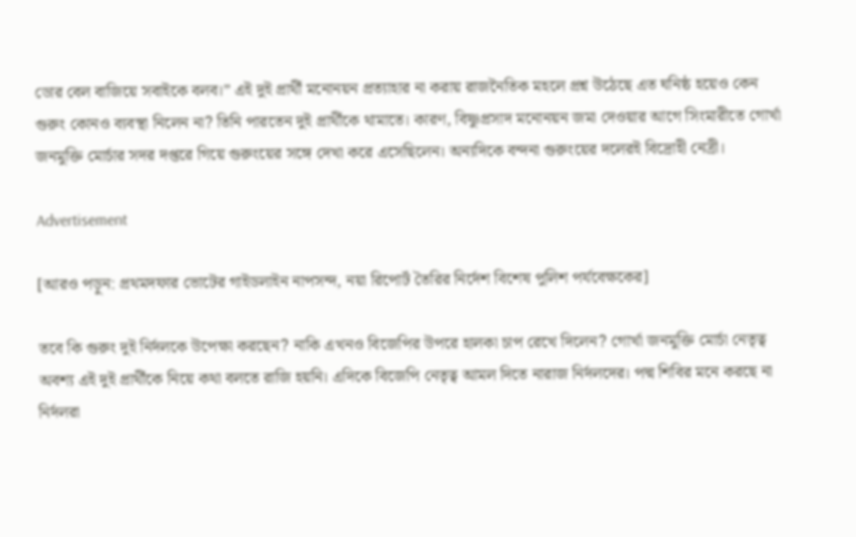ডোর বেল বাজিয়ে সবাইকে বলব।” এই দুই প্রার্থী মনোনয়ন প্রত্যাহার না করায় রাজনৈতিক মহলে প্রশ্ন উঠেছে এত ঘনিষ্ঠ হয়েও কেন গুরুং কোনও ব্যবস্থা নিলেন না? তিনি পারতেন দুই প্রার্থীকে থামাতে। কারণ, বিষ্ণুপ্রসাদ মনোনয়ন জমা দেওয়ার আগে সিংমারীতে গোর্খা জনমুক্তি মোর্চার সদর দপ্তরে গিয়ে গুরুংয়ের সঙ্গে দেখা করে এসেছিলেন। অন্যদিকে বন্দনা গুরুংয়ের দলেরই বিদ্রোহী নেত্রী।

Advertisement

[আরও পড়ুন: প্রথমদফার ভোটের গাইডলাইন নাপসন্দ, নয়া রিপোর্ট তৈরির নির্দেশ বিশেষ পুলিশ পর্যবেক্ষকের]

তবে কি গুরুং দুই নির্দলকে উপেক্ষা করছেন? নাকি এখনও বিজেপির উপরে হালকা চাপ রেখে দিলেন? গোর্খা জনমুক্তি মোর্চা নেতৃত্ব অবশ্য এই দুই প্রার্থীকে নিয়ে কথা বলতে রাজি হয়নি। এদিকে বিজেপি নেতৃত্ব আমল দিতে নারাজ নির্দলদের। পদ্ম শিবির মনে করছে না নির্দলরা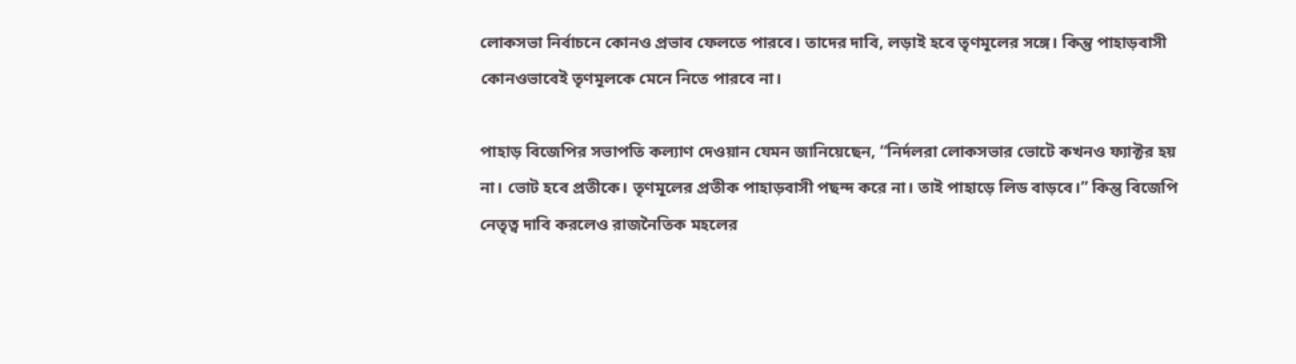লোকসভা নির্বাচনে কোনও প্রভাব ফেলতে পারবে। তাদের দাবি, লড়াই হবে তৃণমূলের সঙ্গে। কিন্তু পাহাড়বাসী কোনওভাবেই তৃণমূলকে মেনে নিতে পারবে না।

পাহাড় বিজেপির সভাপতি কল্যাণ দেওয়ান যেমন জানিয়েছেন, “নির্দলরা লোকসভার ভোটে কখনও ফ্যাক্টর হয় না। ভোট হবে প্রতীকে। তৃণমূলের প্রতীক পাহাড়বাসী পছন্দ করে না। তাই পাহাড়ে লিড বাড়বে।” কিন্তু বিজেপি নেতৃত্ব দাবি করলেও রাজনৈতিক মহলের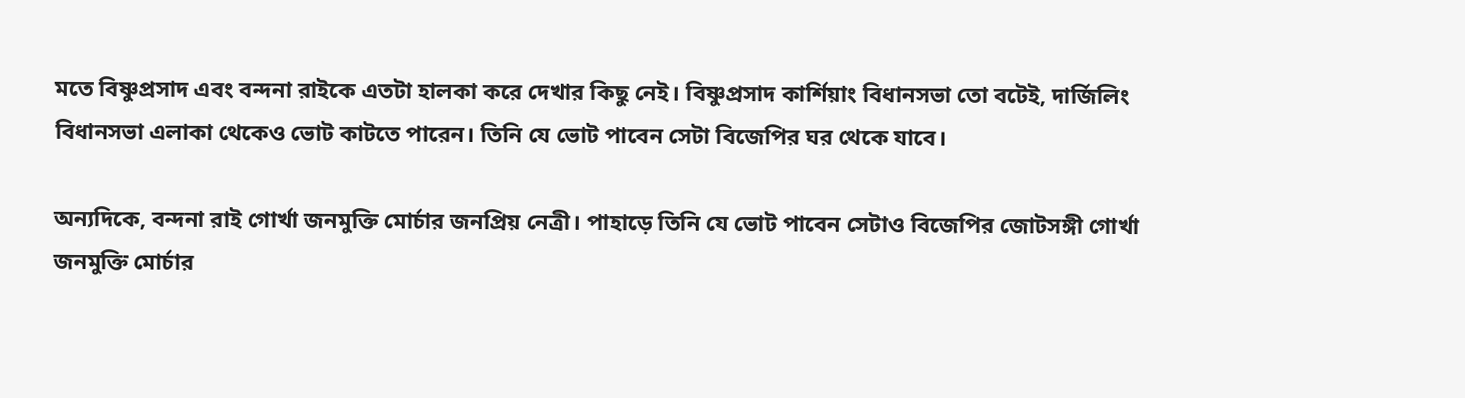মতে বিষ্ণুপ্রসাদ এবং বন্দনা রাইকে এতটা হালকা করে দেখার কিছু নেই। বিষ্ণুপ্রসাদ কার্শিয়াং বিধানসভা তো বটেই, দার্জিলিং বিধানসভা এলাকা থেকেও ভোট কাটতে পারেন। তিনি যে ভোট পাবেন সেটা বিজেপির ঘর থেকে যাবে।

অন্যদিকে, বন্দনা রাই গোর্খা জনমুক্তি মোর্চার জনপ্রিয় নেত্রী। পাহাড়ে তিনি যে ভোট পাবেন সেটাও বিজেপির জোটসঙ্গী গোর্খা জনমুক্তি মোর্চার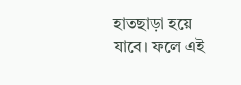হাতছাড়া হয়ে যাবে। ফলে এই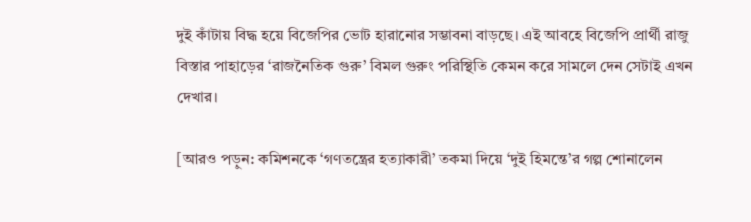দুই কাঁটায় বিদ্ধ হয়ে বিজেপির ভোট হারানোর সম্ভাবনা বাড়ছে। এই আবহে বিজেপি প্রার্থী রাজু বিস্তার পাহাড়ের ‘রাজনৈতিক গুরু’ বিমল গুরুং পরিস্থিতি কেমন করে সামলে দেন সেটাই এখন দেখার।

[আরও পড়ুন: কমিশনকে ‘গণতন্ত্রের হত্যাকারী’ তকমা দিয়ে ‘দুই হিমন্তে’র গল্প শোনালেন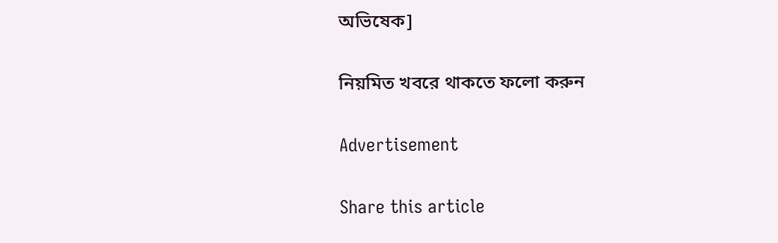অভিষেক]

নিয়মিত খবরে থাকতে ফলো করুন

Advertisement

Share this article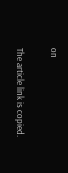on

The article link is copied.